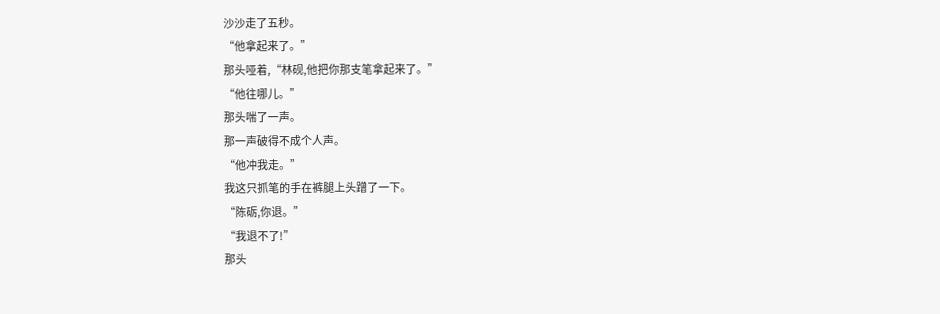沙沙走了五秒。
“他拿起来了。”
那头哑着,“林砚,他把你那支笔拿起来了。”
“他往哪儿。”
那头喘了一声。
那一声破得不成个人声。
“他冲我走。”
我这只抓笔的手在裤腿上头蹭了一下。
“陈砺,你退。”
“我退不了!”
那头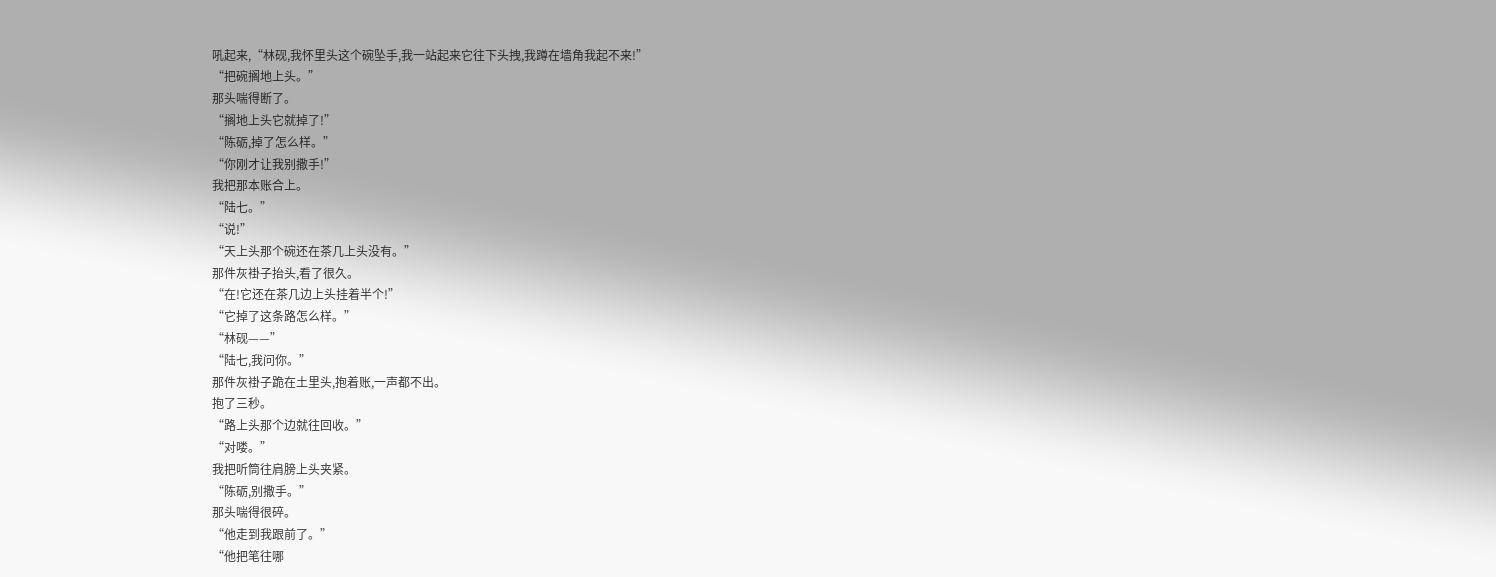吼起来,“林砚,我怀里头这个碗坠手,我一站起来它往下头拽,我蹲在墙角我起不来!”
“把碗搁地上头。”
那头喘得断了。
“搁地上头它就掉了!”
“陈砺,掉了怎么样。”
“你刚才让我别撒手!”
我把那本账合上。
“陆七。”
“说!”
“天上头那个碗还在茶几上头没有。”
那件灰褂子抬头,看了很久。
“在!它还在茶几边上头挂着半个!”
“它掉了这条路怎么样。”
“林砚——”
“陆七,我问你。”
那件灰褂子跪在土里头,抱着账,一声都不出。
抱了三秒。
“路上头那个边就往回收。”
“对喽。”
我把听筒往肩膀上头夹紧。
“陈砺,别撒手。”
那头喘得很碎。
“他走到我跟前了。”
“他把笔往哪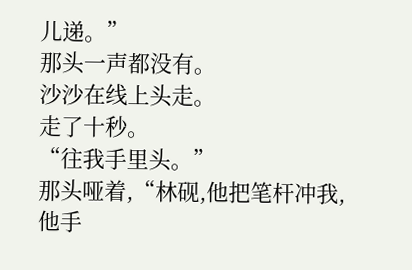儿递。”
那头一声都没有。
沙沙在线上头走。
走了十秒。
“往我手里头。”
那头哑着,“林砚,他把笔杆冲我,他手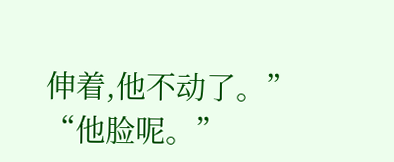伸着,他不动了。”
“他脸呢。”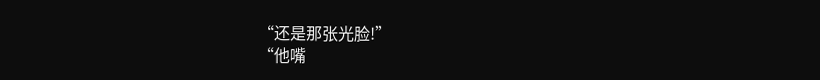“还是那张光脸!”
“他嘴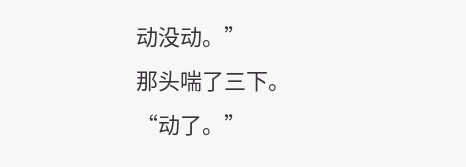动没动。”
那头喘了三下。
“动了。”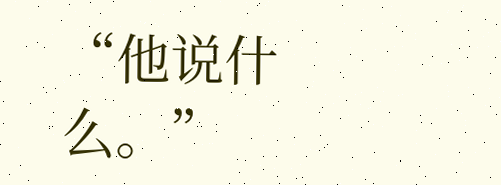“他说什么。”